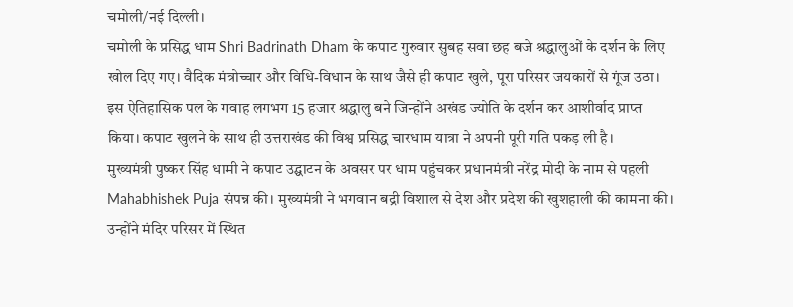चमोली/नई दिल्ली।
चमोली के प्रसिद्ध धाम Shri Badrinath Dham के कपाट गुरुवार सुबह सवा छह बजे श्रद्धालुओं के दर्शन के लिए खोल दिए गए। वैदिक मंत्रोच्चार और विधि-विधान के साथ जैसे ही कपाट खुले, पूरा परिसर जयकारों से गूंज उठा। इस ऐतिहासिक पल के गवाह लगभग 15 हजार श्रद्धालु बने जिन्होंने अखंड ज्योति के दर्शन कर आशीर्वाद प्राप्त किया। कपाट खुलने के साथ ही उत्तराखंड की विश्व प्रसिद्ध चारधाम यात्रा ने अपनी पूरी गति पकड़ ली है।
मुख्यमंत्री पुष्कर सिंह धामी ने कपाट उद्घाटन के अवसर पर धाम पहुंचकर प्रधानमंत्री नरेंद्र मोदी के नाम से पहली Mahabhishek Puja संपन्न की। मुख्यमंत्री ने भगवान बद्री विशाल से देश और प्रदेश की खुशहाली की कामना की। उन्होंने मंदिर परिसर में स्थित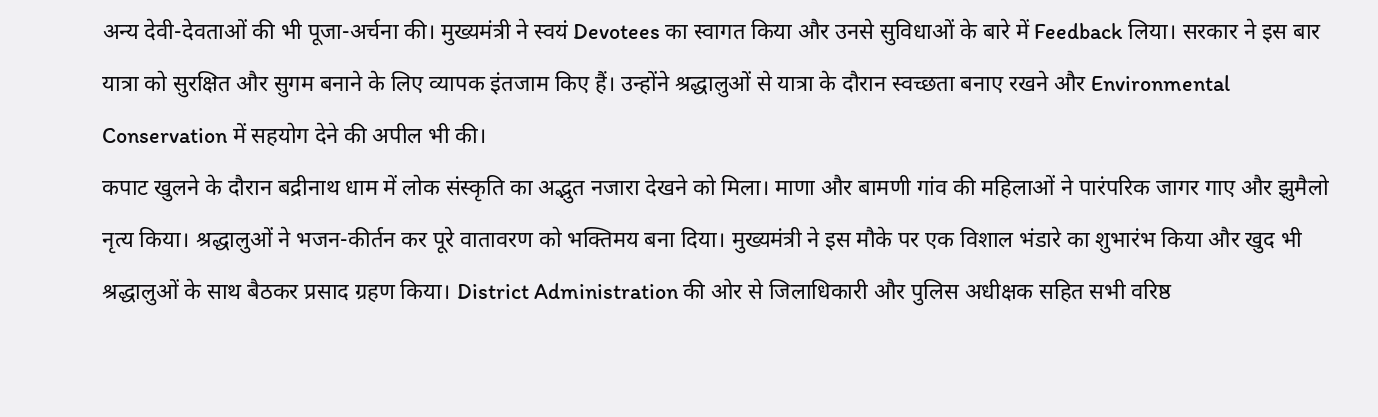अन्य देवी-देवताओं की भी पूजा-अर्चना की। मुख्यमंत्री ने स्वयं Devotees का स्वागत किया और उनसे सुविधाओं के बारे में Feedback लिया। सरकार ने इस बार यात्रा को सुरक्षित और सुगम बनाने के लिए व्यापक इंतजाम किए हैं। उन्होंने श्रद्धालुओं से यात्रा के दौरान स्वच्छता बनाए रखने और Environmental Conservation में सहयोग देने की अपील भी की।
कपाट खुलने के दौरान बद्रीनाथ धाम में लोक संस्कृति का अद्भुत नजारा देखने को मिला। माणा और बामणी गांव की महिलाओं ने पारंपरिक जागर गाए और झुमैलो नृत्य किया। श्रद्धालुओं ने भजन-कीर्तन कर पूरे वातावरण को भक्तिमय बना दिया। मुख्यमंत्री ने इस मौके पर एक विशाल भंडारे का शुभारंभ किया और खुद भी श्रद्धालुओं के साथ बैठकर प्रसाद ग्रहण किया। District Administration की ओर से जिलाधिकारी और पुलिस अधीक्षक सहित सभी वरिष्ठ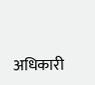अधिकारी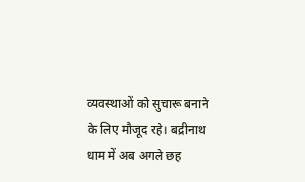व्यवस्थाओं को सुचारू बनाने के लिए मौजूद रहे। बद्रीनाथ धाम में अब अगले छह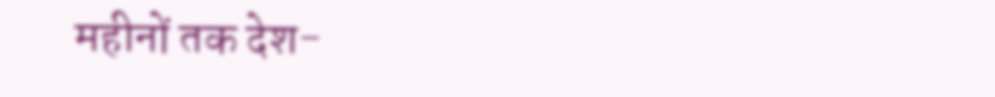महीनों तक देश-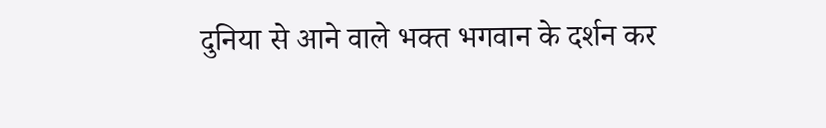दुनिया से आने वाले भक्त भगवान के दर्शन कर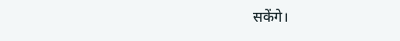सकेंगे।